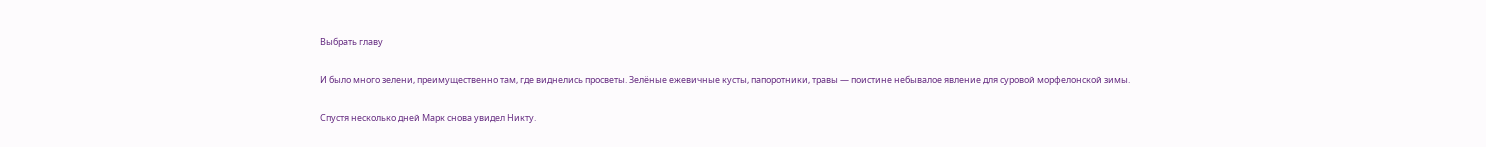Выбрать главу

И было много зелени, преимущественно там, где виднелись просветы. Зелёные ежевичные кусты, папоротники, травы — поистине небывалое явление для суровой морфелонской зимы.

Спустя несколько дней Марк снова увидел Никту.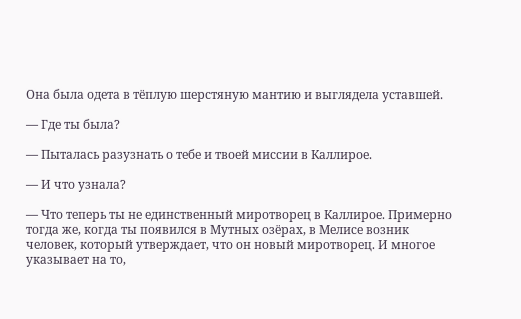Она была одета в тёплую шерстяную мантию и выглядела уставшей.

— Где ты была?

— Пыталась разузнать о тебе и твоей миссии в Каллирое.

— И что узнала?

— Что теперь ты не единственный миротворец в Каллирое. Примерно тогда же, когда ты появился в Мутных озёрах, в Мелисе возник человек, который утверждает, что он новый миротворец. И многое указывает на то,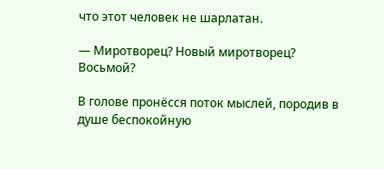что этот человек не шарлатан.

— Миротворец? Новый миротворец? Восьмой?

В голове пронёсся поток мыслей, породив в душе беспокойную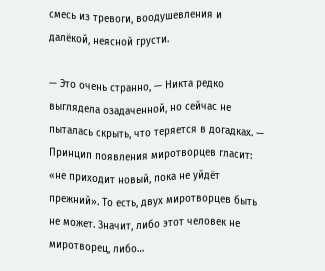смесь из тревоги, воодушевления и далёкой, неясной грусти.

— Это очень странно, — Никта редко выглядела озадаченной, но сейчас не пыталась скрыть, что теряется в догадках. — Принцип появления миротворцев гласит: «не приходит новый, пока не уйдёт прежний». То есть, двух миротворцев быть не может. Значит, либо этот человек не миротворец, либо…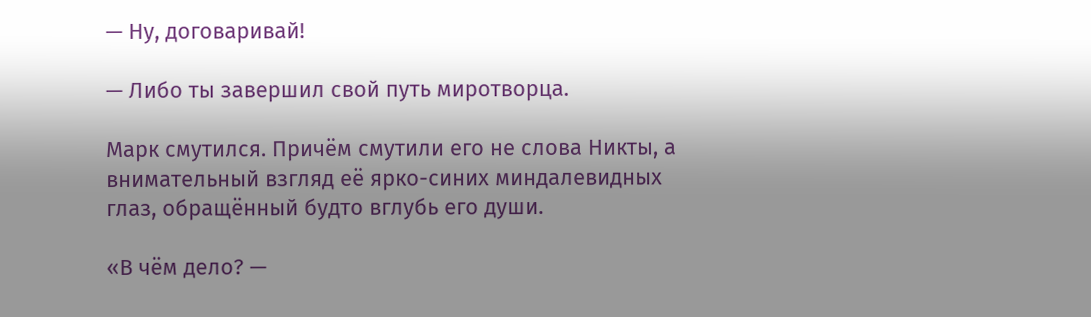— Ну, договаривай!

— Либо ты завершил свой путь миротворца.

Марк смутился. Причём смутили его не слова Никты, а внимательный взгляд её ярко-синих миндалевидных глаз, обращённый будто вглубь его души.

«В чём дело? —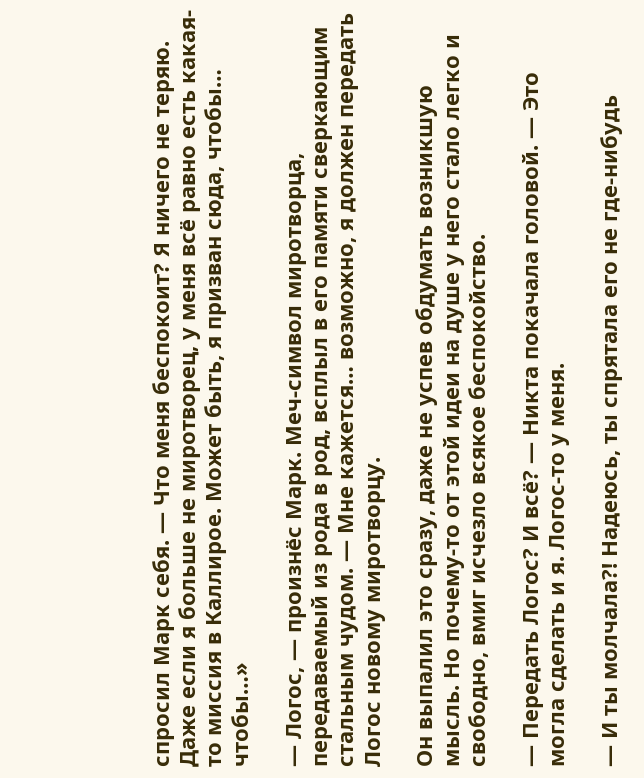спросил Марк себя. — Что меня беспокоит? Я ничего не теряю. Даже если я больше не миротворец, у меня всё равно есть какая-то миссия в Каллирое. Может быть, я призван сюда, чтобы… чтобы…»

— Логос, — произнёс Марк. Меч-символ миротворца, передаваемый из рода в род, всплыл в его памяти сверкающим стальным чудом. — Мне кажется… возможно, я должен передать Логос новому миротворцу.

Он выпалил это сразу, даже не успев обдумать возникшую мысль. Но почему-то от этой идеи на душе у него стало легко и свободно, вмиг исчезло всякое беспокойство.

— Передать Логос? И всё? — Никта покачала головой. — Это могла сделать и я. Логос-то у меня.

— И ты молчала?! Надеюсь, ты спрятала его не где-нибудь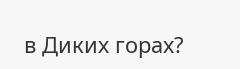в Диких горах?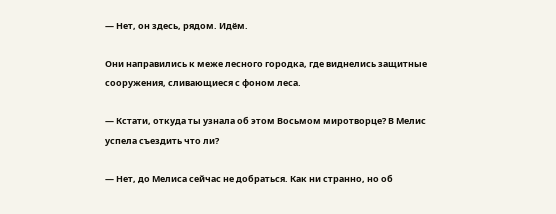— Нет, он здесь, рядом. Идём.

Они направились к меже лесного городка, где виднелись защитные сооружения, сливающиеся с фоном леса.

— Кстати, откуда ты узнала об этом Восьмом миротворце? В Мелис успела съездить что ли?

— Нет, до Мелиса сейчас не добраться. Как ни странно, но об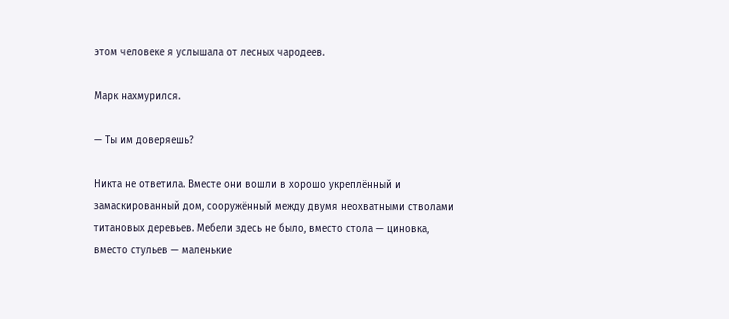этом человеке я услышала от лесных чародеев.

Марк нахмурился.

— Ты им доверяешь?

Никта не ответила. Вместе они вошли в хорошо укреплённый и замаскированный дом, сооружённый между двумя неохватными стволами титановых деревьев. Мебели здесь не было, вместо стола — циновка, вместо стульев — маленькие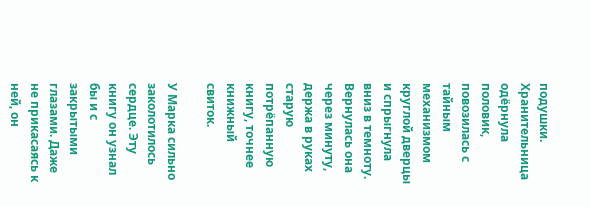подушки. Хранительница одёрнула половик, повозилась с тайным механизмом круглой дверцы и спрыгнула вниз в темноту. Вернулась она через минуту, держа в руках старую потрёпанную книгу, точнее книжный свиток.

У Марка сильно заколотилось сердце. Эту книгу он узнал бы и с закрытыми глазами. Даже не прикасаясь к ней, он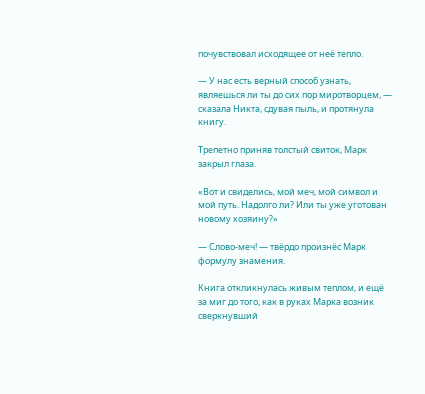почувствовал исходящее от неё тепло.

— У нас есть верный способ узнать, являешься ли ты до сих пор миротворцем, — сказала Никта, сдувая пыль, и протянула книгу.

Трепетно приняв толстый свиток, Марк закрыл глаза.

«Вот и свиделись, мой меч, мой символ и мой путь. Надолго ли? Или ты уже уготован новому хозяину?»

— Слово-меч! — твёрдо произнёс Марк формулу знамения.

Книга откликнулась живым теплом, и ещё за миг до того, как в руках Марка возник сверкнувший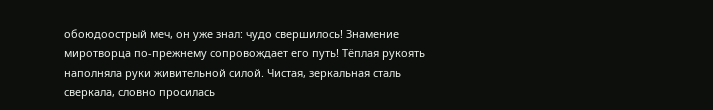обоюдоострый меч, он уже знал: чудо свершилось! Знамение миротворца по-прежнему сопровождает его путь! Тёплая рукоять наполняла руки живительной силой. Чистая, зеркальная сталь сверкала, словно просилась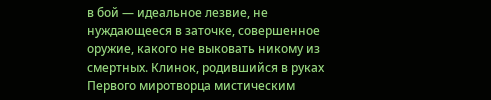в бой — идеальное лезвие, не нуждающееся в заточке, совершенное оружие, какого не выковать никому из смертных. Клинок, родившийся в руках Первого миротворца мистическим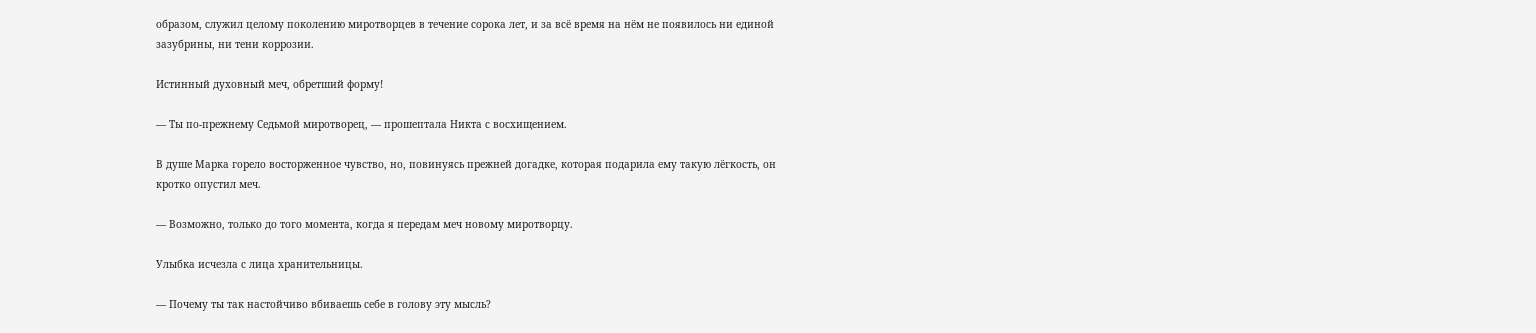образом, служил целому поколению миротворцев в течение сорока лет, и за всё время на нём не появилось ни единой зазубрины, ни тени коррозии.

Истинный духовный меч, обретший форму!

— Ты по-прежнему Седьмой миротворец, — прошептала Никта с восхищением.

В душе Марка горело восторженное чувство, но, повинуясь прежней догадке, которая подарила ему такую лёгкость, он кротко опустил меч.

— Возможно, только до того момента, когда я передам меч новому миротворцу.

Улыбка исчезла с лица хранительницы.

— Почему ты так настойчиво вбиваешь себе в голову эту мысль?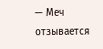— Меч отзывается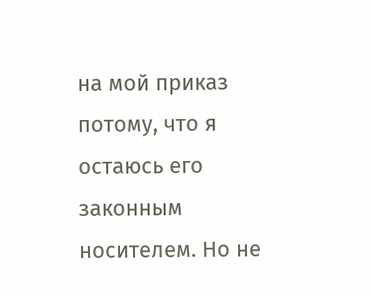на мой приказ потому, что я остаюсь его законным носителем. Но не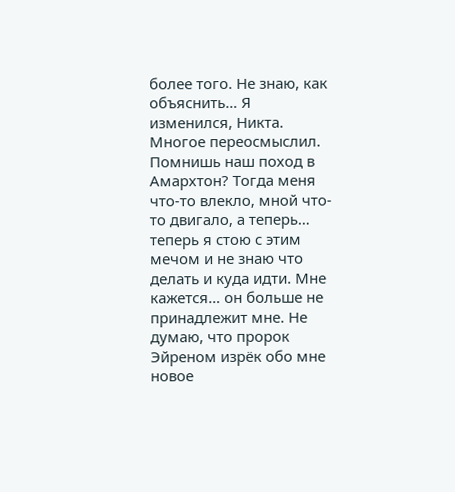более того. Не знаю, как объяснить… Я изменился, Никта. Многое переосмыслил. Помнишь наш поход в Амархтон? Тогда меня что-то влекло, мной что-то двигало, а теперь… теперь я стою с этим мечом и не знаю что делать и куда идти. Мне кажется… он больше не принадлежит мне. Не думаю, что пророк Эйреном изрёк обо мне новое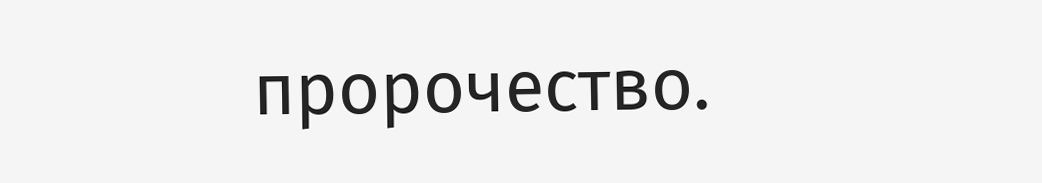пророчество.